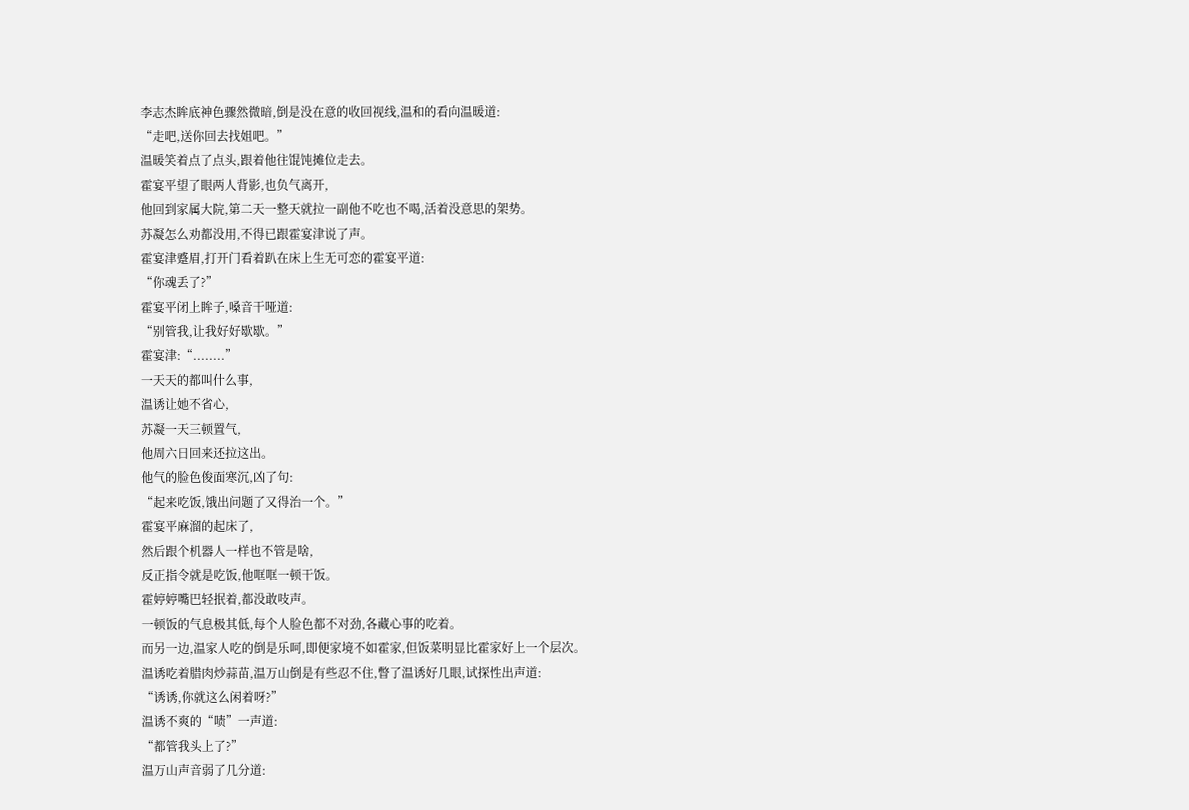李志杰眸底神色骤然微暗,倒是没在意的收回视线,温和的看向温暖道:
“走吧,送你回去找姐吧。”
温暖笑着点了点头,跟着他往馄饨摊位走去。
霍宴平望了眼两人背影,也负气离开,
他回到家属大院,第二天一整天就拉一副他不吃也不喝,活着没意思的架势。
苏凝怎么劝都没用,不得已跟霍宴津说了声。
霍宴津蹙眉,打开门看着趴在床上生无可恋的霍宴平道:
“你魂丢了?”
霍宴平闭上眸子,嗓音干哑道:
“别管我,让我好好歇歇。”
霍宴津:“........”
一天天的都叫什么事,
温诱让她不省心,
苏凝一天三顿置气,
他周六日回来还拉这出。
他气的脸色俊面寒沉,凶了句:
“起来吃饭,饿出问题了又得治一个。”
霍宴平麻溜的起床了,
然后跟个机器人一样也不管是啥,
反正指令就是吃饭,他哐哐一顿干饭。
霍婷婷嘴巴轻抿着,都没敢吱声。
一顿饭的气息极其低,每个人脸色都不对劲,各藏心事的吃着。
而另一边,温家人吃的倒是乐呵,即便家境不如霍家,但饭菜明显比霍家好上一个层次。
温诱吃着腊肉炒蒜苗,温万山倒是有些忍不住,瞥了温诱好几眼,试探性出声道:
“诱诱,你就这么闲着呀?”
温诱不爽的“啧”一声道:
“都管我头上了?”
温万山声音弱了几分道: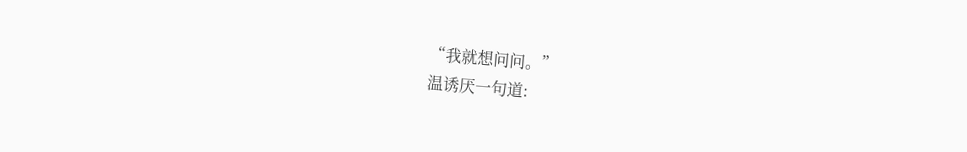“我就想问问。”
温诱厌一句道: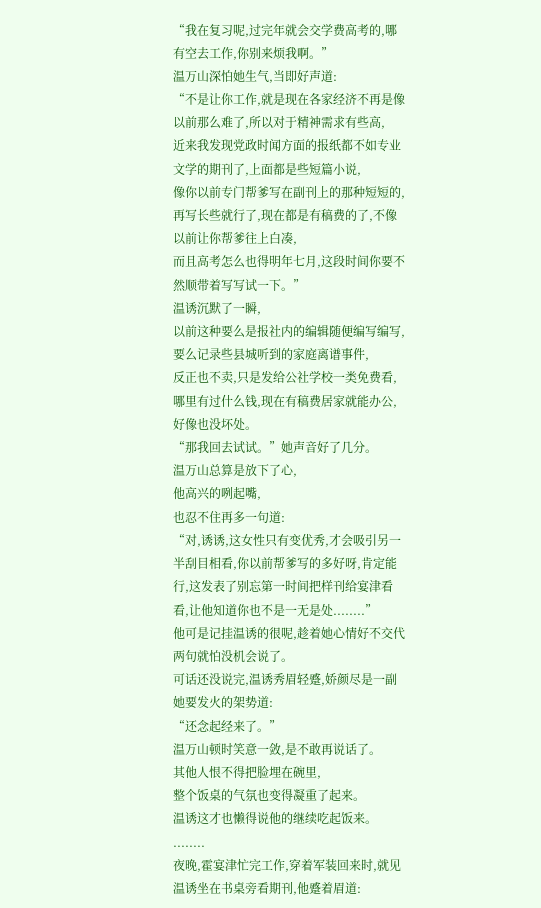“我在复习呢,过完年就会交学费高考的,哪有空去工作,你别来烦我啊。”
温万山深怕她生气,当即好声道:
“不是让你工作,就是现在各家经济不再是像以前那么难了,所以对于精神需求有些高,
近来我发现党政时闻方面的报纸都不如专业文学的期刊了,上面都是些短篇小说,
像你以前专门帮爹写在副刊上的那种短短的,再写长些就行了,现在都是有稿费的了,不像以前让你帮爹往上白凑,
而且高考怎么也得明年七月,这段时间你要不然顺带着写写试一下。”
温诱沉默了一瞬,
以前这种要么是报社内的编辑随便编写编写,要么记录些县城听到的家庭离谱事件,
反正也不卖,只是发给公社学校一类免费看,哪里有过什么钱,现在有稿费居家就能办公,好像也没坏处。
“那我回去试试。”她声音好了几分。
温万山总算是放下了心,
他高兴的咧起嘴,
也忍不住再多一句道:
“对,诱诱,这女性只有变优秀,才会吸引另一半刮目相看,你以前帮爹写的多好呀,肯定能行,这发表了别忘第一时间把样刊给宴津看看,让他知道你也不是一无是处........”
他可是记挂温诱的很呢,趁着她心情好不交代两句就怕没机会说了。
可话还没说完,温诱秀眉轻蹙,娇颜尽是一副她要发火的架势道:
“还念起经来了。”
温万山顿时笑意一敛,是不敢再说话了。
其他人恨不得把脸埋在碗里,
整个饭桌的气氛也变得凝重了起来。
温诱这才也懒得说他的继续吃起饭来。
........
夜晚,霍宴津忙完工作,穿着军装回来时,就见温诱坐在书桌旁看期刊,他蹙着眉道: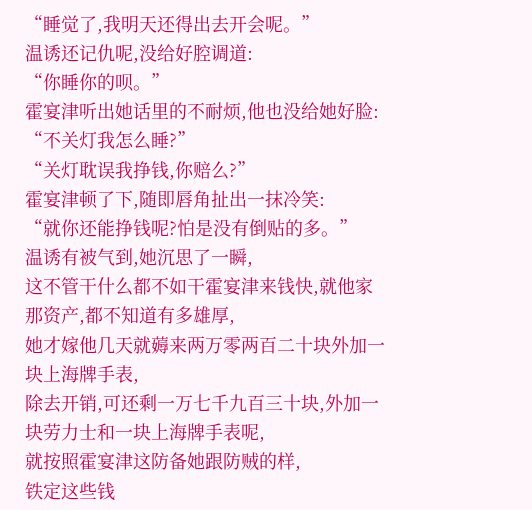“睡觉了,我明天还得出去开会呢。”
温诱还记仇呢,没给好腔调道:
“你睡你的呗。”
霍宴津听出她话里的不耐烦,他也没给她好脸:
“不关灯我怎么睡?”
“关灯耽误我挣钱,你赔么?”
霍宴津顿了下,随即唇角扯出一抹冷笑:
“就你还能挣钱呢?怕是没有倒贴的多。”
温诱有被气到,她沉思了一瞬,
这不管干什么都不如干霍宴津来钱快,就他家那资产,都不知道有多雄厚,
她才嫁他几天就薅来两万零两百二十块外加一块上海牌手表,
除去开销,可还剩一万七千九百三十块,外加一块劳力士和一块上海牌手表呢,
就按照霍宴津这防备她跟防贼的样,
铁定这些钱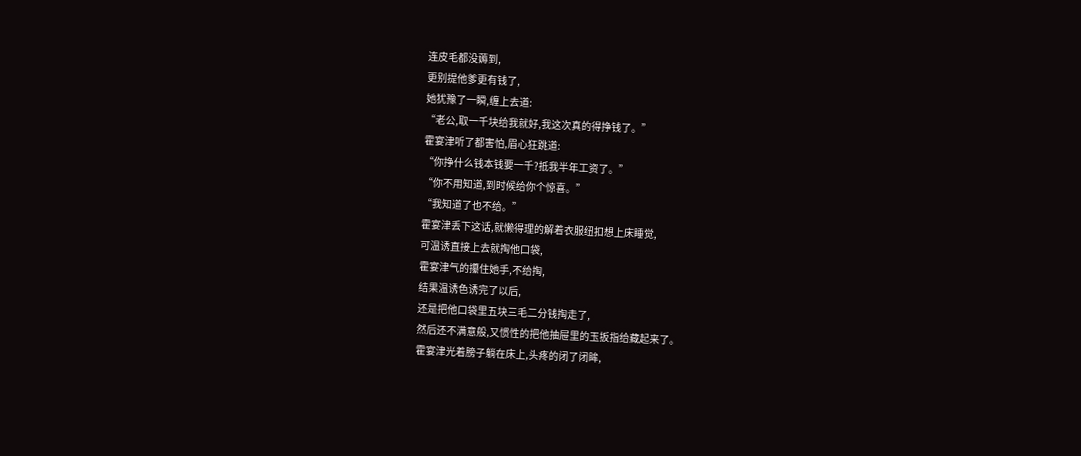连皮毛都没薅到,
更别提他爹更有钱了,
她犹豫了一瞬,缠上去道:
“老公,取一千块给我就好,我这次真的得挣钱了。”
霍宴津听了都害怕,眉心狂跳道:
“你挣什么钱本钱要一千?抵我半年工资了。”
“你不用知道,到时候给你个惊喜。”
“我知道了也不给。”
霍宴津丢下这话,就懒得理的解着衣服纽扣想上床睡觉,
可温诱直接上去就掏他口袋,
霍宴津气的攥住她手,不给掏,
结果温诱色诱完了以后,
还是把他口袋里五块三毛二分钱掏走了,
然后还不满意般,又惯性的把他抽屉里的玉扳指给藏起来了。
霍宴津光着膀子躺在床上,头疼的闭了闭眸,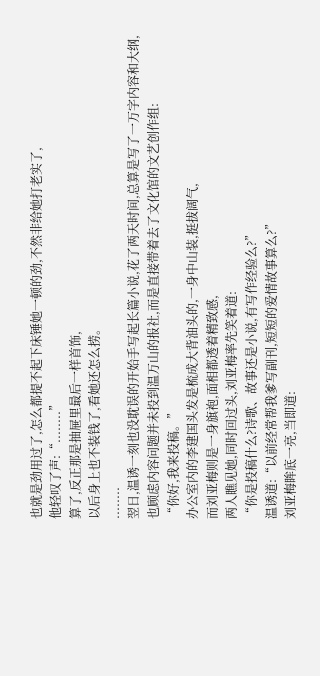也就是劲用过了,怎么都提不起下床锤她一顿的劲,不然非给她打老实了,
他轻叹了声:“........”
算了,反正那是抽屉里最后一样首饰,
以后身上也不装钱了,看她还怎么捞。
........
翌日,温诱一刻也没耽误的开始手写起长篇小说,花了两天时间,总算是写了一万字内容和大纲,
也顾虑内容问题并未投到温万山的报社,而是直接带着去了文化馆的文艺创作组:
“你好,我来投稿。”
办公室内的李建国头发是梳成大背油头的,一身中山装,挺拔阔气,
而刘亚梅则是一身旗袍,面相都透着精致感,
两人瞧见她,同时回过头,刘亚梅率先笑着道:
“你是投稿什么?诗歌、故事还是小说,有写作经验么?”
温诱道:“以前经常帮我爹写副刊,短短的爱情故事算么?”
刘亚梅眸底一亮,当即道: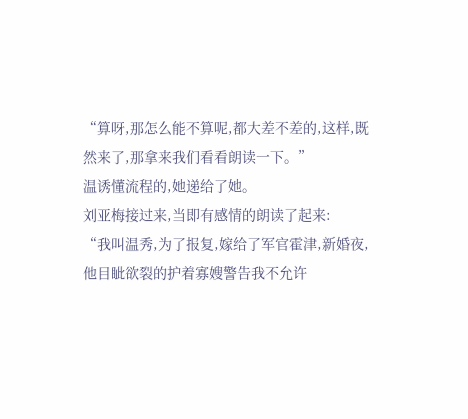“算呀,那怎么能不算呢,都大差不差的,这样,既然来了,那拿来我们看看朗读一下。”
温诱懂流程的,她递给了她。
刘亚梅接过来,当即有感情的朗读了起来:
“我叫温秀,为了报复,嫁给了军官霍津,新婚夜,他目眦欲裂的护着寡嫂警告我不允许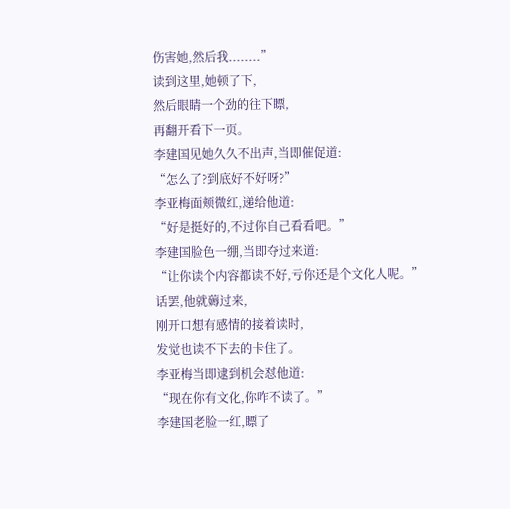伤害她,然后我........”
读到这里,她顿了下,
然后眼睛一个劲的往下瞟,
再翻开看下一页。
李建国见她久久不出声,当即催促道:
“怎么了?到底好不好呀?”
李亚梅面颊微红,递给他道:
“好是挺好的,不过你自己看看吧。”
李建国脸色一绷,当即夺过来道:
“让你读个内容都读不好,亏你还是个文化人呢。”
话罢,他就薅过来,
刚开口想有感情的接着读时,
发觉也读不下去的卡住了。
李亚梅当即逮到机会怼他道:
“现在你有文化,你咋不读了。”
李建国老脸一红,瞟了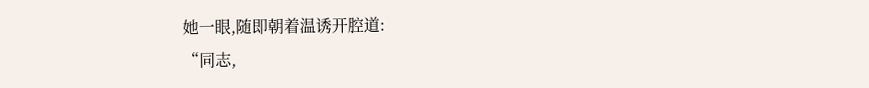她一眼,随即朝着温诱开腔道:
“同志,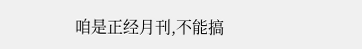咱是正经月刊,不能搞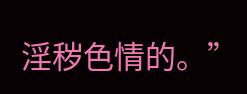淫秽色情的。”